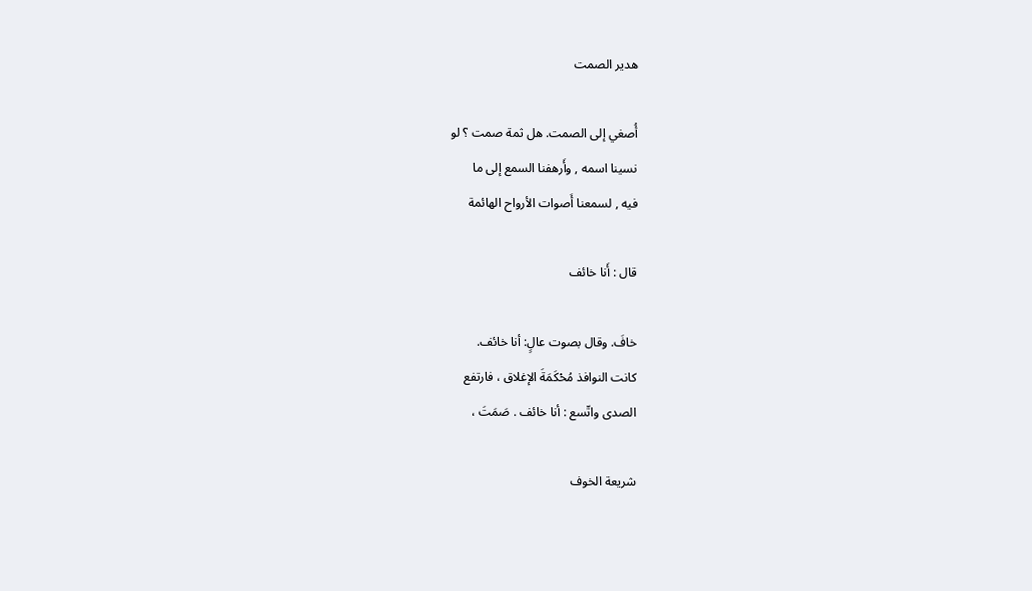هدير الصمت

أُصغي إلى الصمت. هل ثمة صمت ؟ لو
نسينا اسمه , وأَرهفنا السمع إلى ما
فيه , لسمعنا أَصوات الأرواح الهائمة

قال : أَنا خائف

خافَ. وقال بصوت عالٍ: أنا خائف.
كانت النوافذ مُحْكَمَةَ الإغلاق ، فارتفع
الصدى واتّسع : أنا خائف . صَمَتَ ،

شريعة الخوف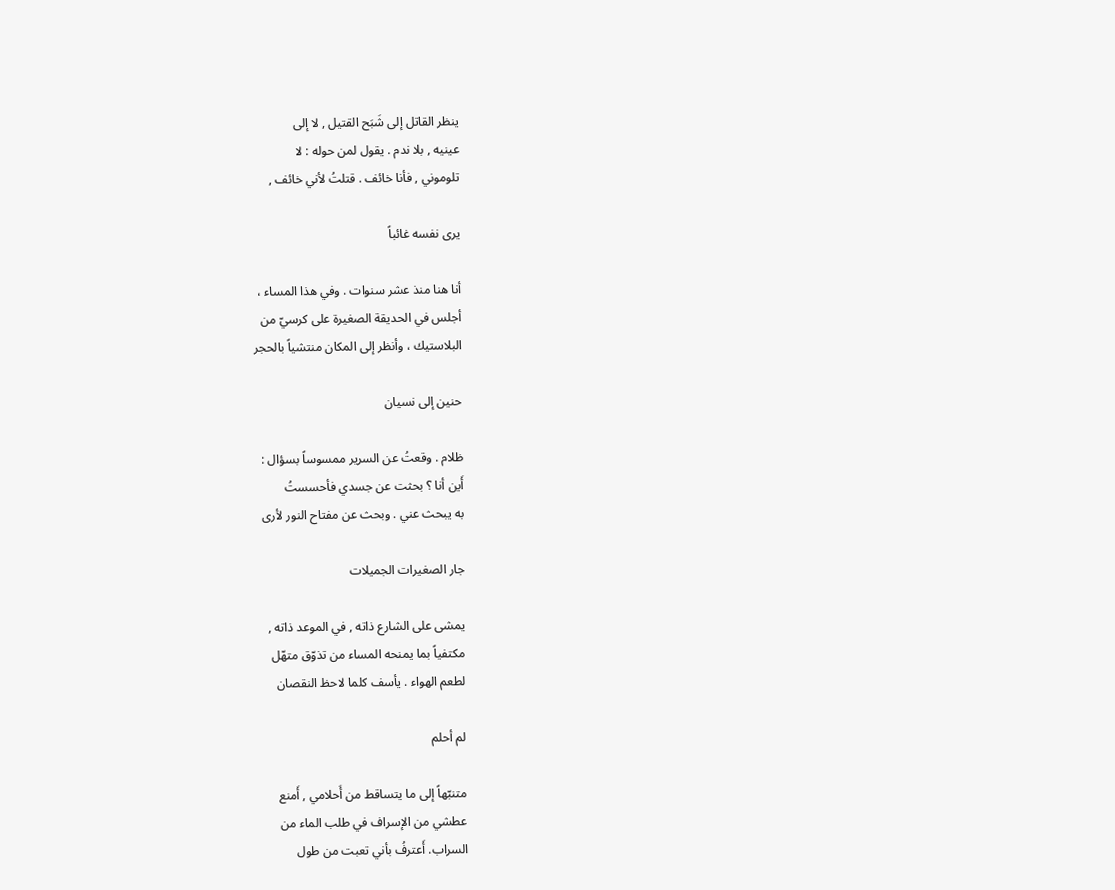ينظر القاتل إلى شَبَح القتيل , لا إلى
عينيه , بلا ندم . يقول لمن حوله : لا
تلوموني , فأنا خائف . قتلتُ لأني خائف ,

يرى نفسه غائباً

أنا هنا منذ عشر سنوات . وفي هذا المساء ،
أجلس في الحديقة الصغيرة على كرسيّ من
البلاستيك ، وأنظر إلى المكان منتشياً بالحجر

حنين إلى نسيان

ظلام . وقعتُ عن السرير ممسوساً بسؤال :
أَين أنا ؟ بحثت عن جسدي فأحسستُ
به يبحث عني . وبحث عن مفتاح النور لأرى

جار الصغيرات الجميلات

يمشى على الشارع ذاته , في الموعد ذاته ,
مكتفياً بما يمنحه المساء من تذوّق متهّل
لطعم الهواء . يأسف كلما لاحظ النقصان

لم أحلم

متنبّهاً إلى ما يتساقط من أَحلامي , أَمنع
عطشي من الإسراف في طلب الماء من
السراب. أَعترفُ بأني تعبت من طول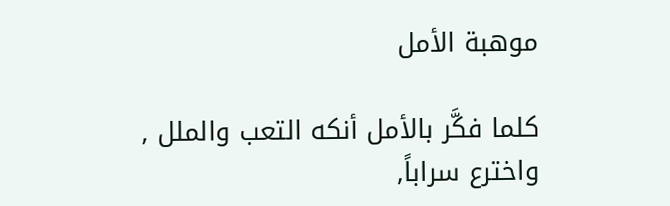موهبة الأمل

كلما فكَّر بالأمل أنكه التعب والملل ,
واخترع سراباً,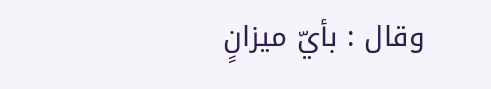وقال : بأيّ ميزانٍ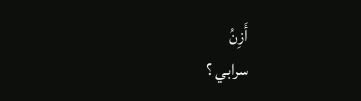أَزِنُ
سرابي ؟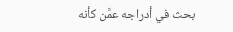بحث في أدراجه عمَّن كأنه